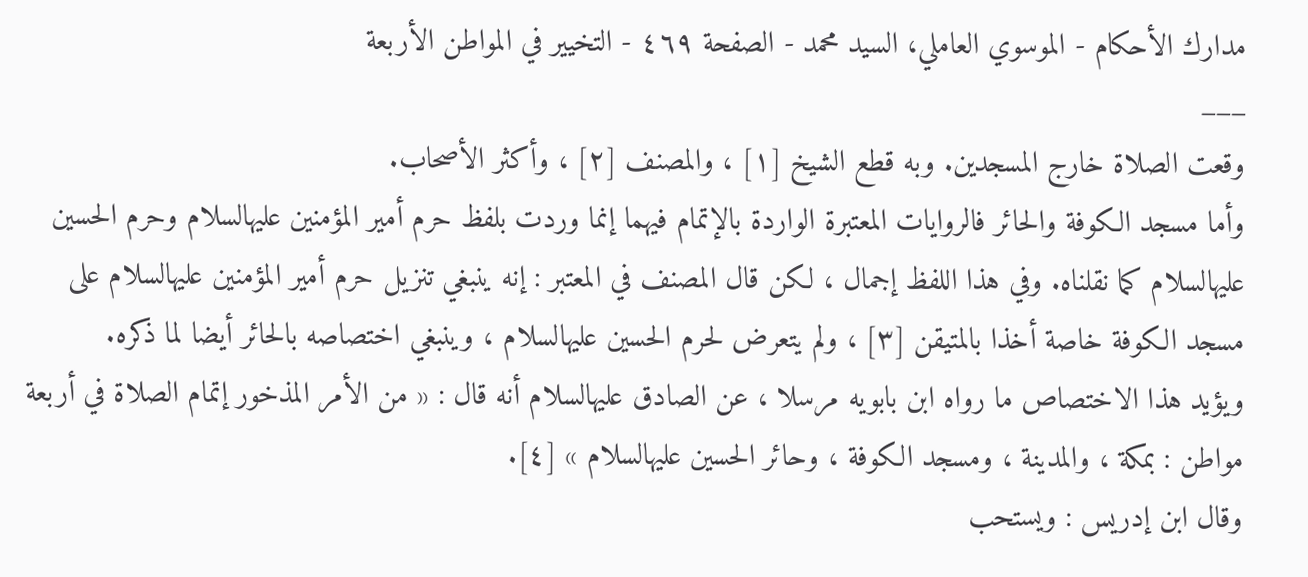مدارك الأحكام - الموسوي العاملي، السيد محمد - الصفحة ٤٦٩ - التخيير في المواطن الأربعة
___
وقعت الصلاة خارج المسجدين. وبه قطع الشيخ [١] ، والمصنف [٢] ، وأكثر الأصحاب.
وأما مسجد الكوفة والحائر فالروايات المعتبرة الواردة بالإتمام فيهما إنما وردت بلفظ حرم أمير المؤمنين عليهالسلام وحرم الحسين عليهالسلام كما نقلناه. وفي هذا اللفظ إجمال ، لكن قال المصنف في المعتبر : إنه ينبغي تنزيل حرم أمير المؤمنين عليهالسلام على مسجد الكوفة خاصة أخذا بالمتيقن [٣] ، ولم يتعرض لحرم الحسين عليهالسلام ، وينبغي اختصاصه بالحائر أيضا لما ذكره.
ويؤيد هذا الاختصاص ما رواه ابن بابويه مرسلا ، عن الصادق عليهالسلام أنه قال : « من الأمر المذخور إتمام الصلاة في أربعة مواطن : بمكة ، والمدينة ، ومسجد الكوفة ، وحائر الحسين عليهالسلام » [٤].
وقال ابن إدريس : ويستحب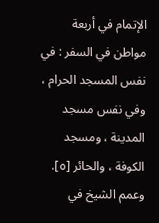الإتمام في أربعة مواطن في السفر : في نفس المسجد الحرام ، وفي نفس مسجد المدينة ، ومسجد الكوفة ، والحائر [٥]. وعمم الشيخ في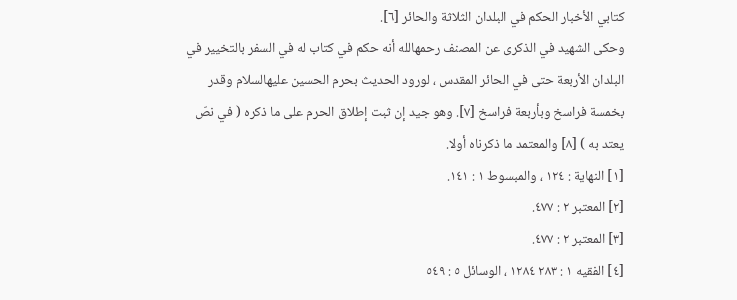كتابي الأخبار الحكم في البلدان الثلاثة والحائر [٦].
وحكى الشهيد في الذكرى عن المصنف رحمهالله أنه حكم في كتاب له في السفر بالتخيير في البلدان الأربعة حتى في الحائر المقدس ، لورود الحديث بحرم الحسين عليهالسلام وقدر بخمسة فراسخ وبأربعة فراسخ [٧]. وهو جيد إن ثبت إطلاق الحرم على ما ذكره ( في نصّ يعتد به ) [٨] والمعتمد ما ذكرناه أولا.
[١] النهاية : ١٢٤ ، والمبسوط ١ : ١٤١.
[٢] المعتبر ٢ : ٤٧٧.
[٣] المعتبر ٢ : ٤٧٧.
[٤] الفقيه ١ : ٢٨٣ ١٢٨٤ ، الوسائل ٥ : ٥٤٩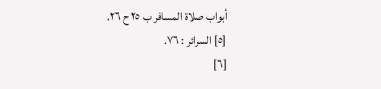أبواب صلاة المسافر ب ٢٥ ح ٢٦.
[٥] السرائر : ٧٦.
[٦]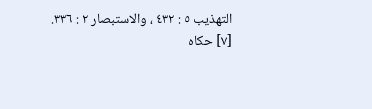التهذيب ٥ : ٤٣٢ ، والاستبصار ٢ : ٣٣٦.
[٧] حكاه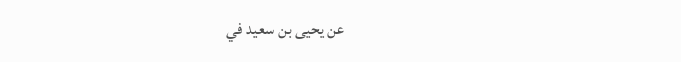عن يحيى بن سعيد في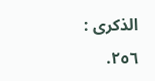الذكرى : ٢٥٦.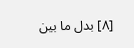[٨] بدل ما بين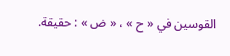القوسين في « ح » ، « ض » : حقيقة.